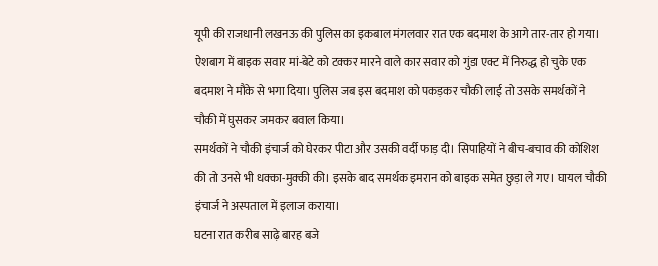यूपी की राजधानी लखनऊ की पुलिस का इकबाल मंगलवार रात एक बदमाश के आगे तार-तार हो गया। ऐशबाग में बाइक सवार मां-बेटे को टक्कर मारने वाले कार सवार को गुंडा एक्ट में निरुद्ध हो चुके एक बदमाश ने मौके से भगा दिया। पुलिस जब इस बदमाश को पकड़कर चौकी लाई तो उसके समर्थकों ने चौकी में घुसकर जमकर बवाल किया।
समर्थकों ने चौकी इंचार्ज को घेरकर पीटा और उसकी वर्दी फाड़ दी। सिपाहियों ने बीच-बचाव की कोशिश की तो उनसे भी धक्का-मुक्की की। इसके बाद समर्थक इमरान को बाइक समेत छुड़ा ले गए। घायल चौकी इंचार्ज ने अस्पताल में इलाज कराया।
घटना रात करीब साढ़े बारह बजे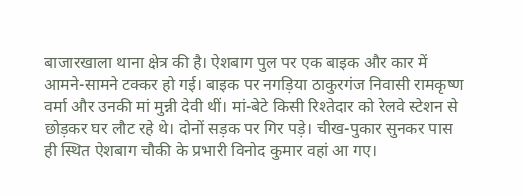बाजारखाला थाना क्षेत्र की है। ऐशबाग पुल पर एक बाइक और कार में आमने-सामने टक्कर हो गई। बाइक पर नगड़िया ठाकुरगंज निवासी रामकृष्ण वर्मा और उनकी मां मुन्नी देवी थीं। मां-बेटे किसी रिश्तेदार को रेलवे स्टेशन से छोड़कर घर लौट रहे थे। दोनों सड़क पर गिर पड़े। चीख-पुकार सुनकर पास ही स्थित ऐशबाग चौकी के प्रभारी विनोद कुमार वहां आ गए।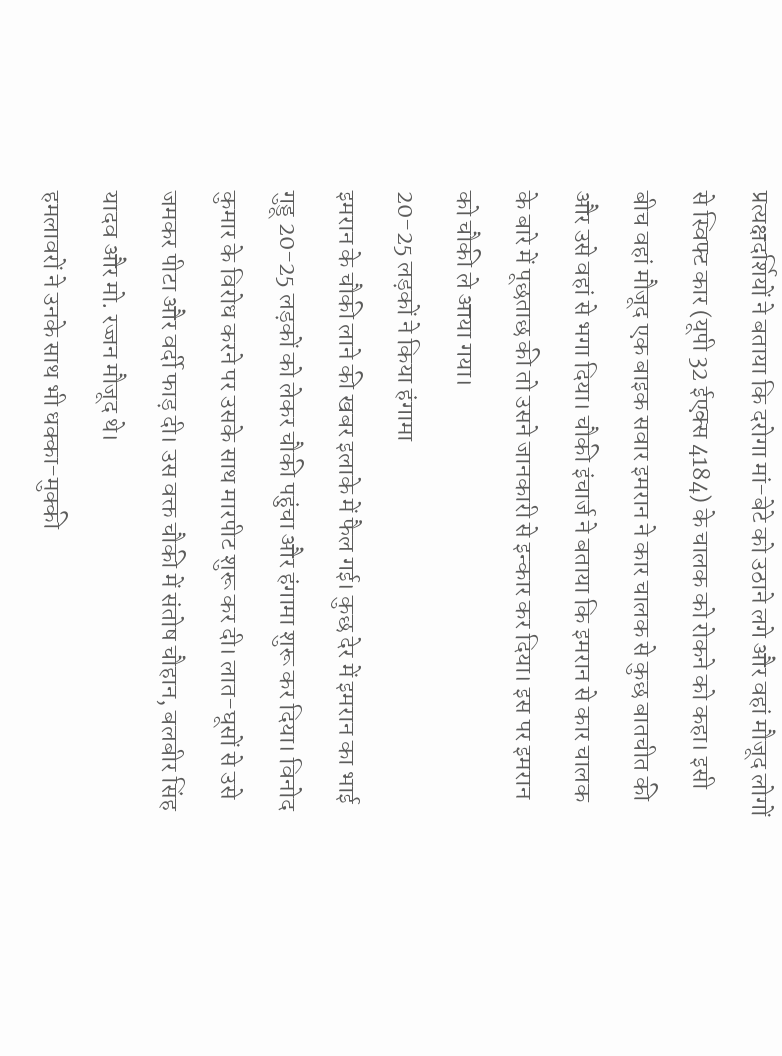प्रत्यक्षदर्शियों ने बताया कि दरोगा मां-बेटे को उठाने लगे और वहां मौजूद लोगों से स्विफ्ट कार (यूपी 32 ईएक्स 4184) के चालक को रोकने को कहा। इसी बीच वहां मौजूद एक बाइक सवार इमरान ने कार चालक से कुछ बातचीत की और उसे वहां से भगा दिया। चौकी इंचार्ज ने बताया कि इमरान से कार चालक के बारे में पूछताछ की तो उसने जानकारी से इन्कार कर दिया। इस पर इमरान को चौकी ले आया गया।
20-25 लड़कों ने किया हंगामा
इमरान के चौकी लाने की खबर इलाके में फैल गई। कुछ देर में इमरान का भाई गुड्डू 20-25 लड़कों को लेकर चौकी पहुंचा और हंगामा शुरू कर दिया। विनोद कुमार के विरोध करने पर उसके साथ मारपीट शुरू कर दी। लात-घूसों से उसे जमकर पीटा और वर्दी फाड़ दी। उस वक्त चौकी में संतोष चौहान, बलबीर सिंह यादव और मो. रज्जन मौजूद थे।
हमलावरों ने उनके साथ भी धक्का-मुक्की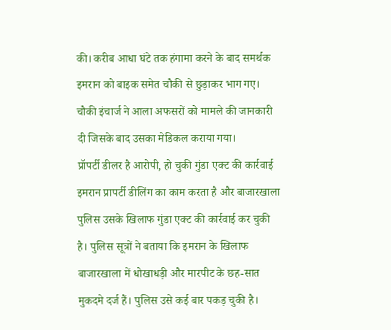की। करीब आधा घंटे तक हंगामा करने के बाद समर्थक इमरान को बाइक समेत चौकी से छुड़ाकर भाग गए। चौकी इंचार्ज ने आला अफसरों को मामले की जानकारी दी जिसके बाद उसका मेडिकल कराया गया।
प्रॉपर्टी डीलर है आरोपी, हो चुकी गुंडा एक्ट की कार्रवाई
इमरान प्रापर्टी डीलिंग का काम करता है और बाजारखाला पुलिस उसके खिलाफ गुंडा एक्ट की कार्रवाई कर चुकी है। पुलिस सूत्रों ने बताया कि इमरान के खिलाफ बाजारखाला में धोखाधड़ी और मारपीट के छह-सात मुकदमे दर्ज हैं। पुलिस उसे कई बार पकड़ चुकी है।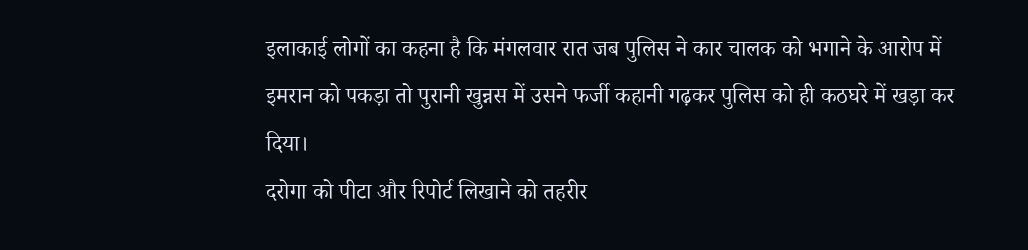इलाकाई लोगों का कहना है कि मंगलवार रात जब पुलिस ने कार चालक को भगाने के आरोप में इमरान को पकड़ा तो पुरानी खुन्नस में उसने फर्जी कहानी गढ़कर पुलिस को ही कठघरे में खड़ा कर दिया।
दरोगा को पीटा और रिपोर्ट लिखाने को तहरीर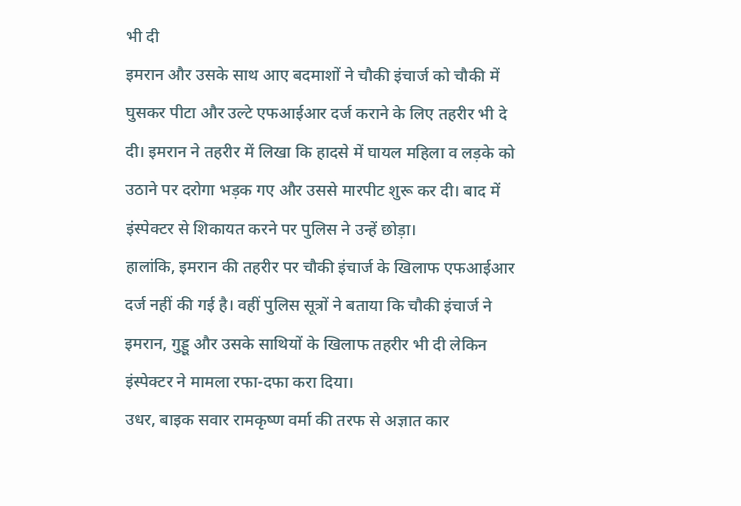भी दी
इमरान और उसके साथ आए बदमाशों ने चौकी इंचार्ज को चौकी में घुसकर पीटा और उल्टे एफआईआर दर्ज कराने के लिए तहरीर भी दे दी। इमरान ने तहरीर में लिखा कि हादसे में घायल महिला व लड़के को उठाने पर दरोगा भड़क गए और उससे मारपीट शुरू कर दी। बाद में इंस्पेक्टर से शिकायत करने पर पुलिस ने उन्हें छोड़ा।
हालांकि, इमरान की तहरीर पर चौकी इंचार्ज के खिलाफ एफआईआर दर्ज नहीं की गई है। वहीं पुलिस सूत्रों ने बताया कि चौकी इंचार्ज ने इमरान, गुड्डू और उसके साथियों के खिलाफ तहरीर भी दी लेकिन इंस्पेक्टर ने मामला रफा-दफा करा दिया।
उधर, बाइक सवार रामकृष्ण वर्मा की तरफ से अज्ञात कार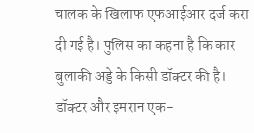चालक के खिलाफ एफआईआर दर्ज करा दी गई है। पुलिस का कहना है कि कार बुलाकी अड्डे के किसी डॉक्टर की है। डॉक्टर और इमरान एक-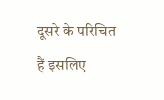दूसरे के परिचित हैं इसलिए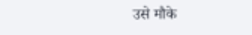उसे मौके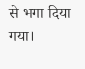से भगा दिया गया।